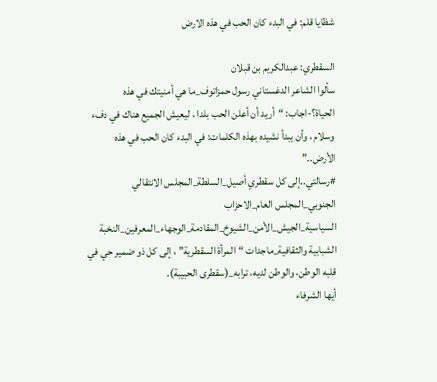شظايا قلم: في البدء كان الحب في هذه الارض

السقطري: عبدالكريم بن قبلان
سألوا الشاعر الدغستاني رسول حمزاتوف_ما هي أمنيتك في هذه الحياة؟-اجاب: “أريد أن أعلن الحب بلدا ، ليعيش الجميع هناك في دفء وسلام ، وأن يبدأ نشيده بهذه الكلمات: في البدء كان الحب في هذه الأرض..”
#رسالتي..إلى كل سقطري أصيل_السلطة_المجلس الانتقالي الجنوبي_المجلس العام_الاحزاب السياسية_الجيش_الأمن_الشيوخ_المقادمة_الوجهاء_المعرفين_النخبة الشبابية والثقافية_ماجدات “المرأة السقطرية” ، إلى كل ذو ضمير حي في قلبه الوطن، والوطن لديه، ترابه_(سقطرى الحبيبة).
أيها الشرفاء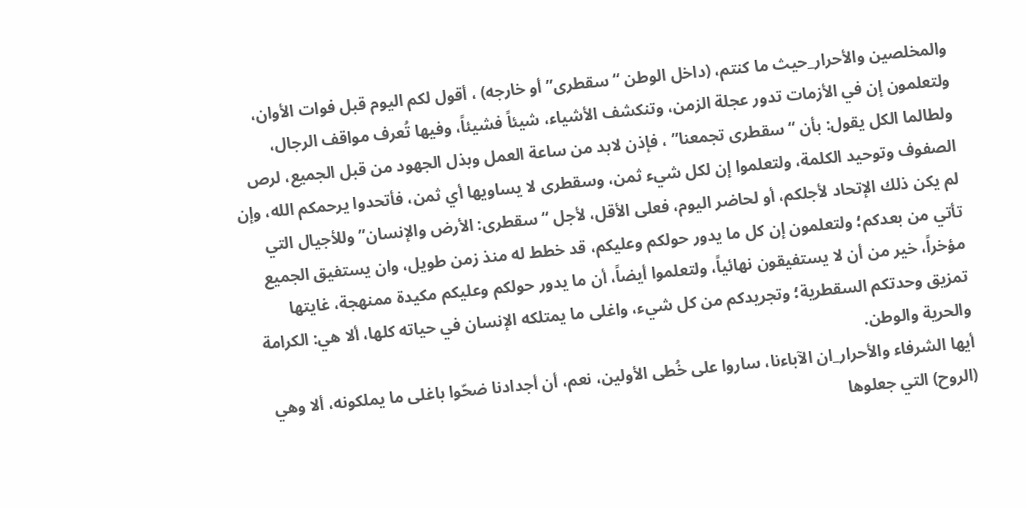والمخلصين والأحرار_حيث ما كنتم، (داخل الوطن “سقطرى” أو خارجه) ، أقول لكم اليوم قبل فوات الأوان، ولتعلمون إن في الأزمات تدور عجلة الزمن، وتنكشف الأشياء، شيئاً فشيئاً، وفيها تُعرف مواقف الرجال، ولطالما الكل يقول: بأن “سقطرى تجمعنا” ، فإذن لابد من ساعة العمل وبذل الجهود من قبل الجميع، لرص الصفوف وتوحيد الكلمة، ولتعلموا إن لكل شيء ثمن، وسقطرى لا يساويها أي ثمن، فأتحدوا يرحمكم الله، وإن لم يكن ذلك الإتحاد لأجلكم، أو لحاضر اليوم، فعلى الأقل، لأجل “سقطرى: الأرض والإنسان” وللأجيال التي تأتي من بعدكم؛ ولتعلمون إن كل ما يدور حولكم وعليكم، قد خطط له منذ زمن طويل، وان يستفيق الجميع مؤخراً، خير من أن لا يستفيقون نهائياً، ولتعلموا أيضاً، أن ما يدور حولكم وعليكم مكيدة ممنهجة، غايتها تمزيق وحدتكم السقطرية؛ وتجريدكم من كل شيء، واغلى ما يمتلكه الإنسان في حياته كلها، ألا هي: الكرامة والحرية والوطن.
أيها الشرفاء والأحرار_ان الآباءنا، ساروا على خُطى الأولين، نعم، أن أجدادنا ضحّوا باغلى ما يملكونه، ألا وهي (الروح) التي جعلوها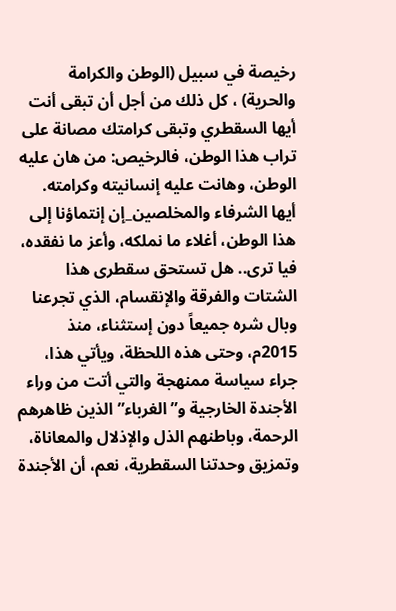رخيصة في سبيل (الوطن والكرامة والحرية) ، كل ذلك من أجل أن تبقى أنت أيها السقطري وتبقى كرامتك مصانة على تراب هذا الوطن، فالرخيص: من هان عليه الوطن، وهانت عليه إنسانيته وكرامته.
أيها الشرفاء والمخلصين_إن إنتماؤنا إلى هذا الوطن، أغلاء ما نملكه، وأعز ما نفقده، فيا ترى.. هل تستحق سقطرى هذا الشتات والفرقة والإنقسام، الذي تجرعنا وبال شره جميعاً دون إستثناء، منذ 2015م، وحتى هذه اللحظة، ويأتي هذا، جراء سياسة ممنهجة والتي أتت من وراء الأجندة الخارجية و”الغرباء” الذين ظاهرهم الرحمة، وباطنهم الذل والإذلال والمعاناة، وتمزيق وحدتنا السقطرية، نعم، أن الأجندة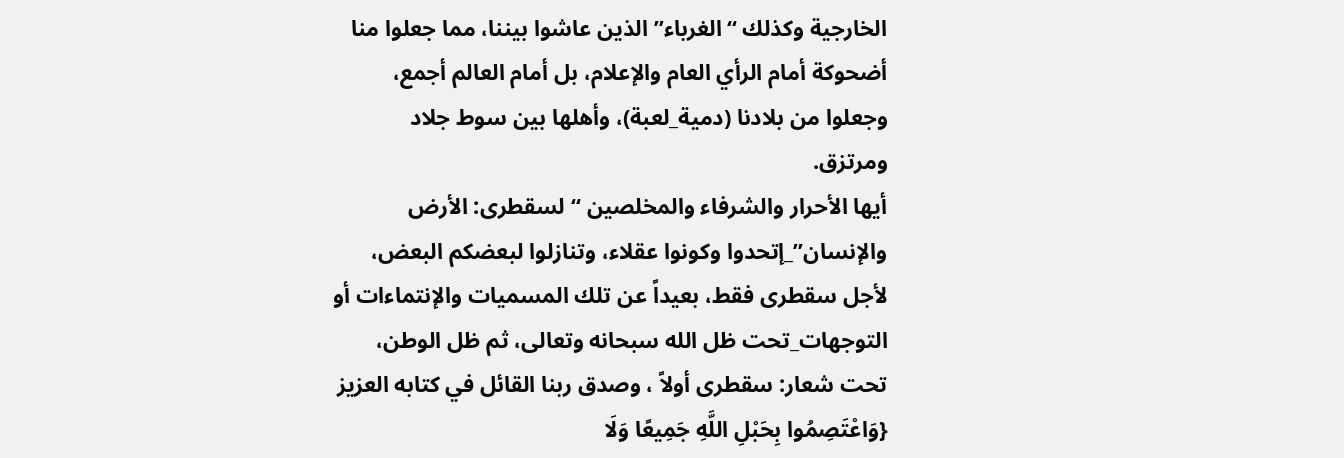الخارجية وكذلك “الغرباء” الذين عاشوا بيننا، مما جعلوا منا أضحوكة أمام الرأي العام والإعلام، بل أمام العالم أجمع، وجعلوا من بلادنا (دمية_لعبة)، وأهلها بين سوط جلاد ومرتزق.
أيها الأحرار والشرفاء والمخلصين “لسقطرى: الأرض والإنسان”_إتحدوا وكونوا عقلاء، وتنازلوا لبعضكم البعض، لأجل سقطرى فقط، بعيداً عن تلك المسميات والإنتماءات أو التوجهات_تحت ظل الله سبحانه وتعالى، ثم ظل الوطن، تحت شعار: سقطرى أولاً ، وصدق ربنا القائل في كتابه العزيز {وَاعْتَصِمُوا بِحَبْلِ اللَّهِ جَمِيعًا وَلَا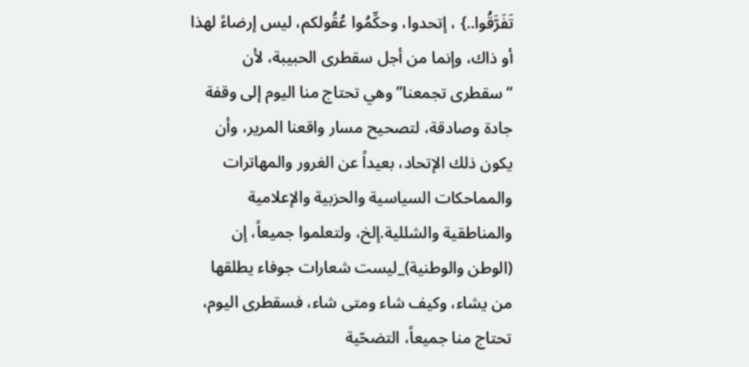تَفَرَّقُوا..} ، إتحدوا، وحكِّمُوا عُقُولكم، ليس إرضاءً لهذا أو ذاك، وإنما من أجل سقطرى الحبيبة، لأن “سقطرى تجمعنا” وهي تحتاج منا اليوم إلى وقفة جادة وصادقة، لتصحيح مسار واقعنا المرير، وأن يكون ذلك الإتحاد، بعيداً عن الغرور والمهاترات والمماحكات السياسية والحزبية والإعلامية والمناطقية والشللية.إلخ، ولتعلموا جميعاً، إن (الوطن والوطنية)_ليست شعارات جوفاء يطلقها من يشاء، وكيف شاء ومتى شاء، فسقطرى اليوم، تحتاج منا جميعاً، التضحّية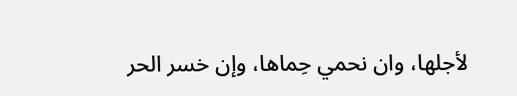لأجلها، وان نحمي حِماها، وإن خسر الحر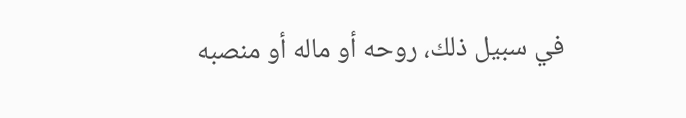في سبيل ذلك، روحه أو ماله أو منصبه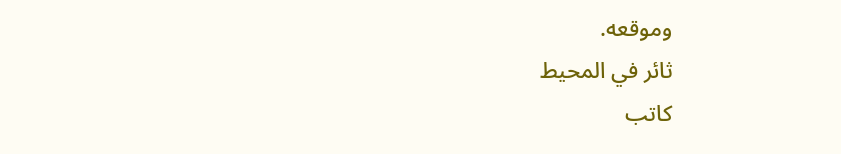وموقعه.
ثائر في المحيط
كاتب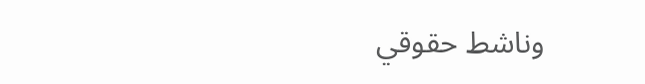وناشط حقوقي